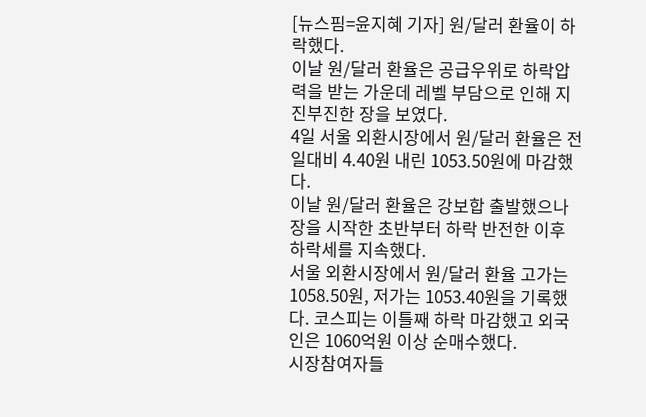[뉴스핌=윤지혜 기자] 원/달러 환율이 하락했다.
이날 원/달러 환율은 공급우위로 하락압력을 받는 가운데 레벨 부담으로 인해 지진부진한 장을 보였다.
4일 서울 외환시장에서 원/달러 환율은 전일대비 4.40원 내린 1053.50원에 마감했다.
이날 원/달러 환율은 강보합 출발했으나 장을 시작한 초반부터 하락 반전한 이후 하락세를 지속했다.
서울 외환시장에서 원/달러 환율 고가는 1058.50원, 저가는 1053.40원을 기록했다. 코스피는 이틀째 하락 마감했고 외국인은 1060억원 이상 순매수했다.
시장참여자들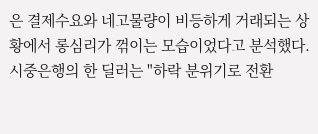은 결제수요와 네고물량이 비등하게 거래되는 상황에서 롱심리가 꺾이는 모습이었다고 분석했다.
시중은행의 한 딜러는 "하락 분위기로 전환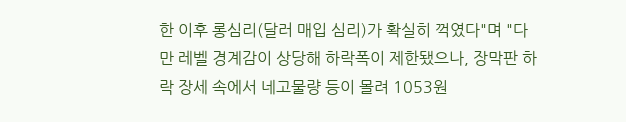한 이후 롱심리(달러 매입 심리)가 확실히 꺽였다"며 "다만 레벨 경계감이 상당해 하락폭이 제한됐으나, 장막판 하락 장세 속에서 네고물량 등이 몰려 1053원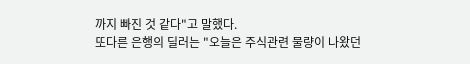까지 빠진 것 같다"고 말했다.
또다른 은행의 딜러는 "오늘은 주식관련 물량이 나왔던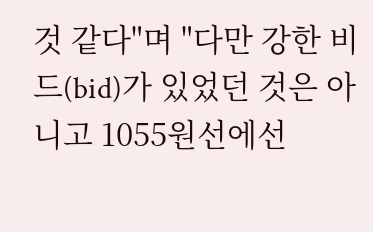것 같다"며 "다만 강한 비드(bid)가 있었던 것은 아니고 1055원선에선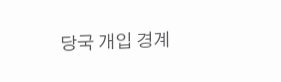당국 개입 경계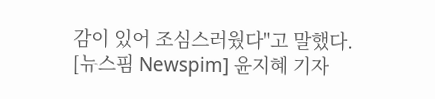감이 있어 조심스러웠다"고 말했다.
[뉴스핌 Newspim] 윤지혜 기자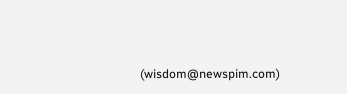(wisdom@newspim.com)